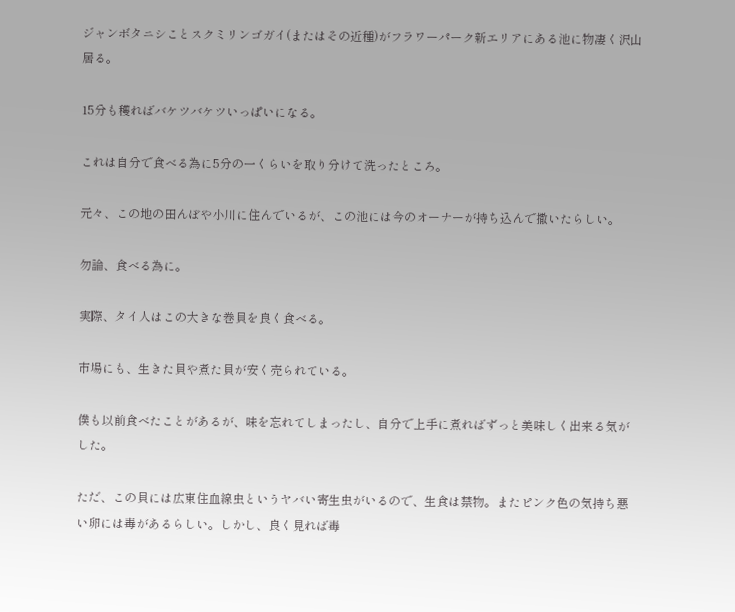ジャンボタニシことスクミリンゴガイ(またはその近種)がフラワーパーク新エリアにある池に物凄く沢山居る。

15分も穫ればバケツバケツいっぱいになる。

これは自分で食べる為に5分の一くらいを取り分けて洗ったところ。

元々、この地の田んぼや小川に住んでいるが、この池には今のオーナーが持ち込んで撒いたらしい。

勿論、食べる為に。

実際、タイ人はこの大きな巻貝を良く食べる。

市場にも、生きた貝や煮た貝が安く売られている。

僕も以前食べたことがあるが、味を忘れてしまったし、自分で上手に煮ればずっと美味しく出来る気がした。

ただ、この貝には広東住血線虫というヤバい寄生虫がいるので、生食は禁物。またピンク色の気持ち悪い卵には毒があるらしい。しかし、良く見れば毒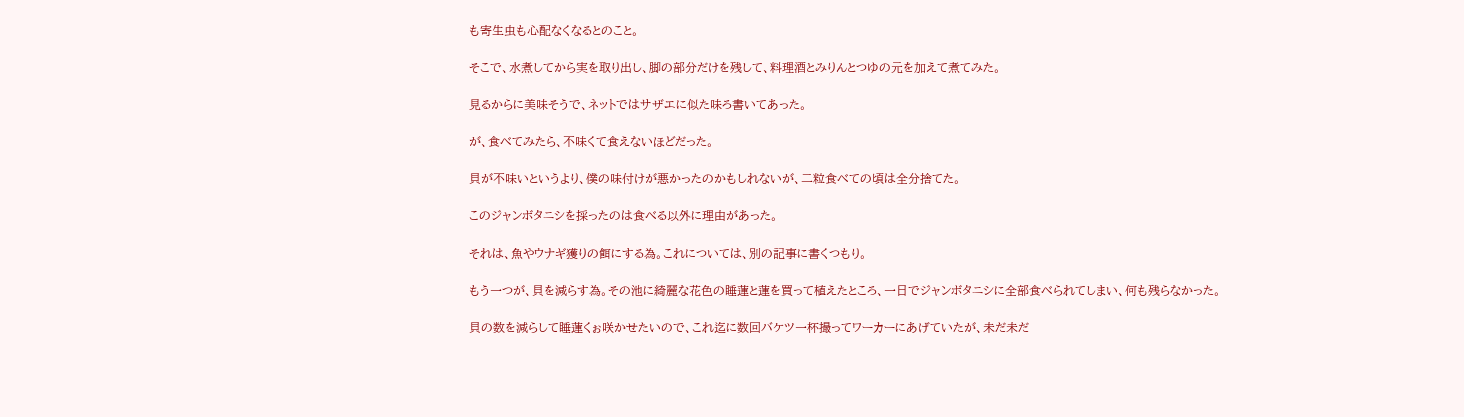も寄生虫も心配なくなるとのこと。

そこで、水煮してから実を取り出し、脚の部分だけを残して、料理酒とみりんとつゆの元を加えて煮てみた。

見るからに美味そうで、ネットではサザエに似た味ろ書いてあった。

が、食べてみたら、不味くて食えないほどだった。

貝が不味いというより、僕の味付けが悪かったのかもしれないが、二粒食べての頃は全分捨てた。

このジャンボタニシを採ったのは食べる以外に理由があった。

それは、魚やウナギ獲りの餌にする為。これについては、別の記事に書くつもり。

もう一つが、貝を減らす為。その池に綺麗な花色の睡蓮と蓮を買って植えたところ、一日でジャンボタニシに全部食べられてしまい、何も残らなかった。

貝の数を減らして睡蓮くぉ咲かせたいので、これ迄に数回バケツ一杯撮ってワーカーにあげていたが、未だ未だ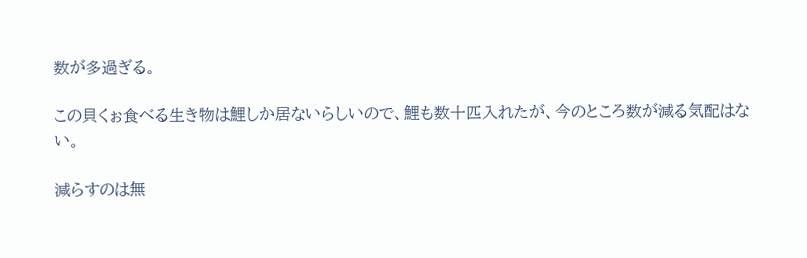数が多過ぎる。

この貝くぉ食べる生き物は鯉しか居ないらしいので、鯉も数十匹入れたが、今のところ数が減る気配はない。

減らすのは無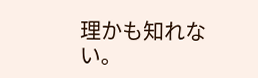理かも知れない。